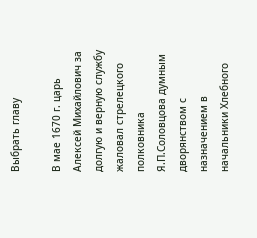Выбрать главу

В мае 1670 г. царь Алексей Михайлович за долгую и верную службу жаловал стрелецкого полковника Я.П.Соловцова думным дворянством с назначением в начальники Хлебного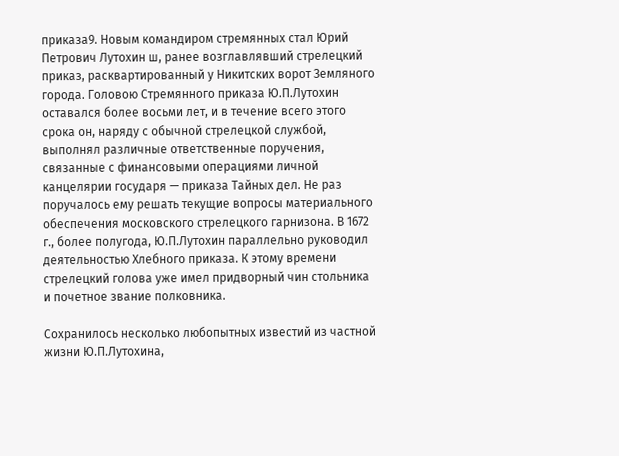приказа9. Новым командиром стремянных стал Юрий Петрович Лутохин ш, ранее возглавлявший стрелецкий приказ, расквартированный у Никитских ворот Земляного города. Головою Стремянного приказа Ю.П.Лутохин оставался более восьми лет, и в течение всего этого срока он, наряду с обычной стрелецкой службой, выполнял различные ответственные поручения, связанные с финансовыми операциями личной канцелярии государя — приказа Тайных дел. Не раз поручалось ему решать текущие вопросы материального обеспечения московского стрелецкого гарнизона. В 1672 г., более полугода, Ю.П.Лутохин параллельно руководил деятельностью Хлебного приказа. К этому времени стрелецкий голова уже имел придворный чин стольника и почетное звание полковника.

Сохранилось несколько любопытных известий из частной жизни Ю.П.Лутохина,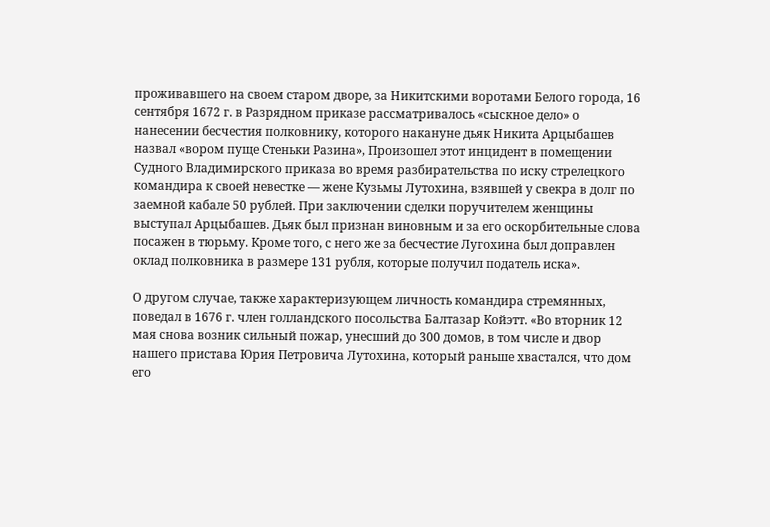проживавшего на своем старом дворе, за Никитскими воротами Белого города, 16 сентября 1672 г. в Разрядном приказе рассматривалось «сыскное дело» о нанесении бесчестия полковнику, которого накануне дьяк Никита Арцыбашев назвал «вором пуще Стеньки Разина», Произошел этот инцидент в помещении Судного Владимирского приказа во время разбирательства по иску стрелецкого командира к своей невестке — жене Кузьмы Лутохина, взявшей у свекра в долг по заемной кабале 50 рублей. При заключении сделки поручителем женщины выступал Арцыбашев. Дьяк был признан виновным и за его оскорбительные слова посажен в тюрьму. Кроме того, с него же за бесчестие Лугохина был доправлен оклад полковника в размере 131 рубля, которые получил податель иска».

О другом случае, также характеризующем личность командира стремянных, поведал в 1676 г. член голландского посольства Балтазар Койэтт. «Во вторник 12 мая снова возник сильный пожар, унесший до 300 домов, в том числе и двор нашего пристава Юрия Петровича Лутохина, который раньше хвастался, что дом его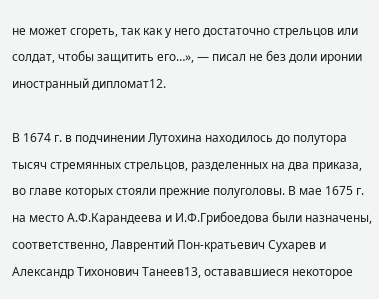не может сгореть, так как у него достаточно стрельцов или солдат, чтобы защитить его…», — писал не без доли иронии иностранный дипломат12.

В 1674 г. в подчинении Лутохина находилось до полутора тысяч стремянных стрельцов, разделенных на два приказа, во главе которых стояли прежние полуголовы. В мае 1675 г. на место А.Ф.Карандеева и И.Ф.Грибоедова были назначены, соответственно, Лаврентий Пон-кратьевич Сухарев и Александр Тихонович Танеев13, остававшиеся некоторое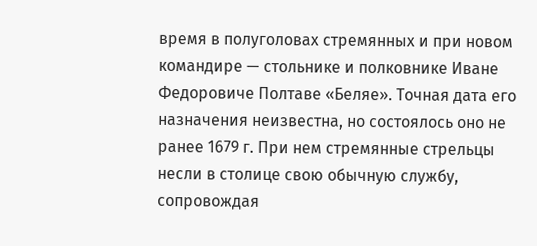время в полуголовах стремянных и при новом командире — стольнике и полковнике Иване Федоровиче Полтаве «Беляе». Точная дата его назначения неизвестна, но состоялось оно не ранее 1679 г. При нем стремянные стрельцы несли в столице свою обычную службу, сопровождая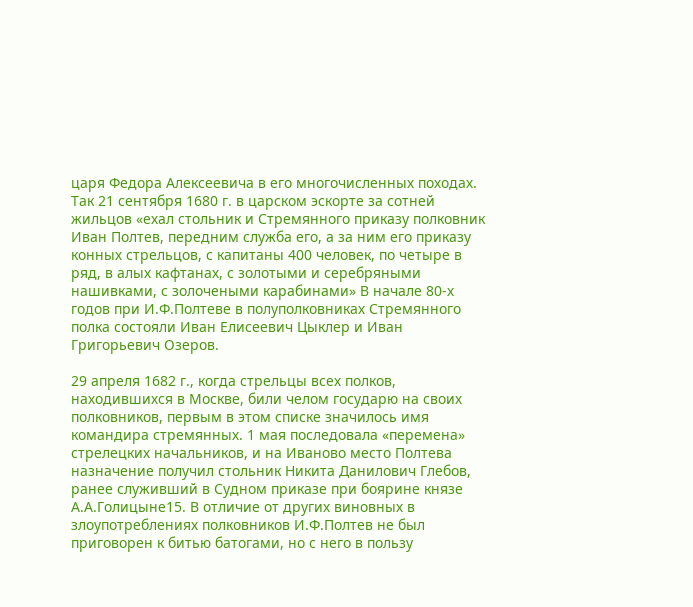царя Федора Алексеевича в его многочисленных походах. Так 21 сентября 1680 г. в царском эскорте за сотней жильцов «ехал стольник и Стремянного приказу полковник Иван Полтев, передним служба его, а за ним его приказу конных стрельцов, с капитаны 400 человек, по четыре в ряд, в алых кафтанах, с золотыми и серебряными нашивками, с золочеными карабинами» В начале 80-х годов при И.Ф.Полтеве в полуполковниках Стремянного полка состояли Иван Елисеевич Цыклер и Иван Григорьевич Озеров.

29 апреля 1682 г., когда стрельцы всех полков, находившихся в Москве, били челом государю на своих полковников, первым в этом списке значилось имя командира стремянных. 1 мая последовала «перемена» стрелецких начальников, и на Иваново место Полтева назначение получил стольник Никита Данилович Глебов, ранее служивший в Судном приказе при боярине князе А.А.Голицыне15. В отличие от других виновных в злоупотреблениях полковников И.Ф.Полтев не был приговорен к битью батогами, но с него в пользу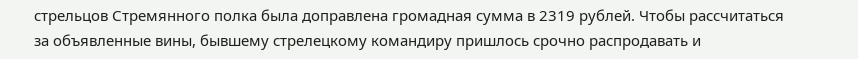стрельцов Стремянного полка была доправлена громадная сумма в 2319 рублей. Чтобы рассчитаться за объявленные вины, бывшему стрелецкому командиру пришлось срочно распродавать и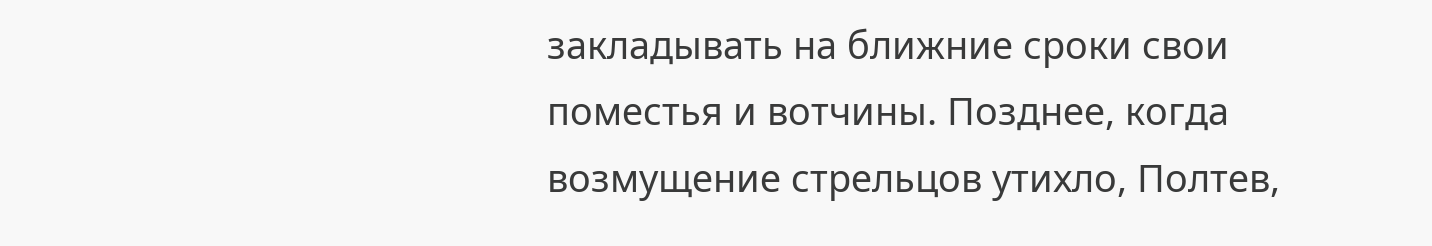закладывать на ближние сроки свои поместья и вотчины. Позднее, когда возмущение стрельцов утихло, Полтев,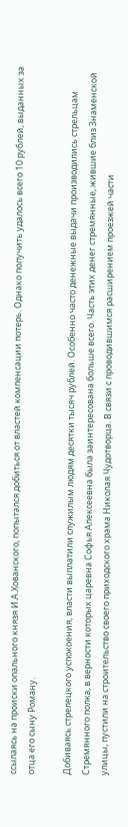ссылаясь на происки опального князя И.А.Хованского, попытался добиться от властей компенсации потерь. Однако получить удалось всего 10 рублей, выданных за отца его сыну Роману.

Добиваясь стрелецкого успокоения, власти выплатили служилым людям десятки тысяч рублей. Особенно часто денежные выдачи производились стрельцам Стремянного полка, в верности которых царевна Софья Алексеевна была заинтересована больше всего. Часть этих денег стремянные, жившие близ Знаменской улицы, пустили на строительство своего приходского храма Николая Чудотворца. В связи с проводившимся расширением проезжей части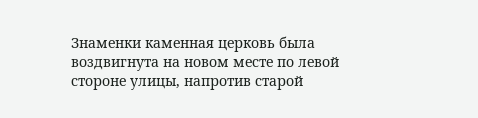Знаменки каменная церковь была воздвигнута на новом месте по левой стороне улицы, напротив старой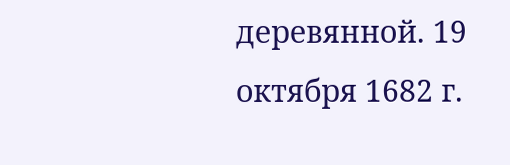деревянной. 19 октября 1682 г.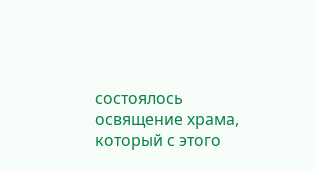состоялось освящение храма, который с этого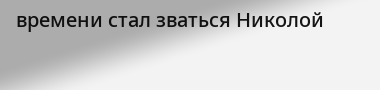времени стал зваться Николой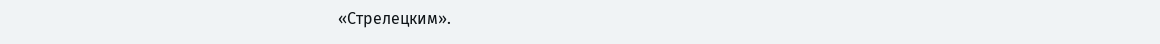«Стрелецким».